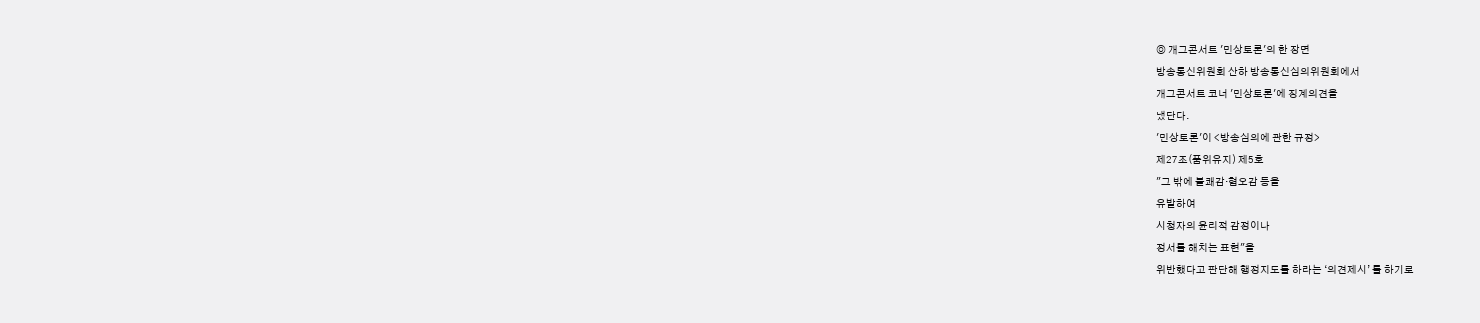◎ 개그콘서트 '민상토론'의 한 장면
방송통신위원회 산하 방송통신심의위원회에서
개그콘서트 코너 '민상토론'에 징계의견을
냈단다.
'민상토론'이 <방송심의에 관한 규정>
제27조(품위유지) 제5호
"그 밖에 불쾌감·혐오감 등을
유발하여
시청자의 윤리적 감정이나
정서를 해치는 표현"을
위반했다고 판단해 행정지도를 하라는 ‘의견제시’ 를 하기로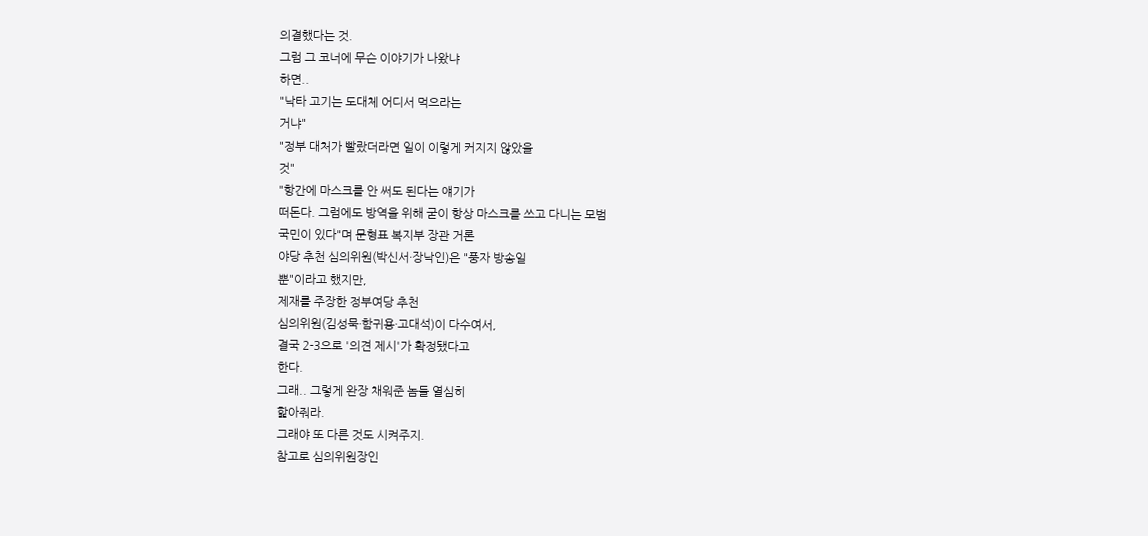의결했다는 것.
그럼 그 코너에 무슨 이야기가 나왔냐
하면..
"낙타 고기는 도대체 어디서 먹으라는
거냐"
"정부 대처가 빨랐더라면 일이 이렇게 커지지 않았을
것"
"항간에 마스크를 안 써도 된다는 얘기가
떠돈다. 그럼에도 방역을 위해 굳이 항상 마스크를 쓰고 다니는 모범
국민이 있다"며 문형표 복지부 장관 거론
야당 추천 심의위원(박신서·장낙인)은 "풍자 방송일
뿐"이라고 했지만,
제재를 주장한 정부여당 추천
심의위원(김성묵·함귀용·고대석)이 다수여서,
결국 2-3으로 '의견 제시'가 확정됐다고
한다.
그래.. 그렇게 완장 채워준 놈들 열심히
핥아줘라.
그래야 또 다른 것도 시켜주지.
참고로 심의위원장인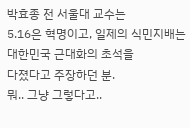박효종 전 서울대 교수는
5.16은 혁명이고, 일제의 식민지배는 대한민국 근대화의 초석을
다졌다고 주장하던 분.
뭐.. 그냥 그렇다고..